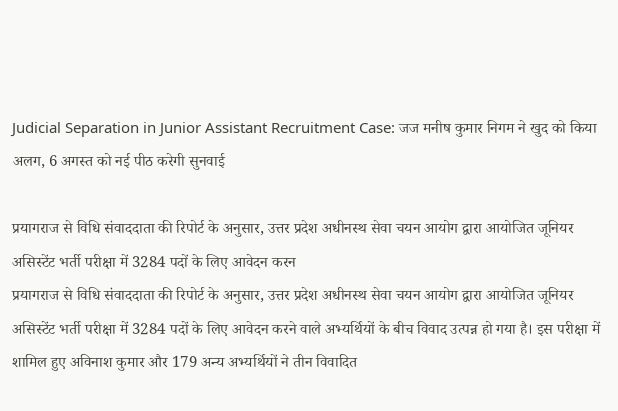Judicial Separation in Junior Assistant Recruitment Case: जज मनीष कुमार निगम ने खुद को किया अलग, 6 अगस्त को नई पीठ करेगी सुनवाई

प्रयागराज से विधि संवाददाता की रिपोर्ट के अनुसार, उत्तर प्रदेश अधीनस्थ सेवा चयन आयोग द्वारा आयोजित जूनियर असिस्टेंट भर्ती परीक्षा में 3284 पदों के लिए आवेदन करन
प्रयागराज से विधि संवाददाता की रिपोर्ट के अनुसार, उत्तर प्रदेश अधीनस्थ सेवा चयन आयोग द्वारा आयोजित जूनियर असिस्टेंट भर्ती परीक्षा में 3284 पदों के लिए आवेदन करने वाले अभ्यर्थियों के बीच विवाद उत्पन्न हो गया है। इस परीक्षा में शामिल हुए अविनाश कुमार और 179 अन्य अभ्यर्थियों ने तीन विवादित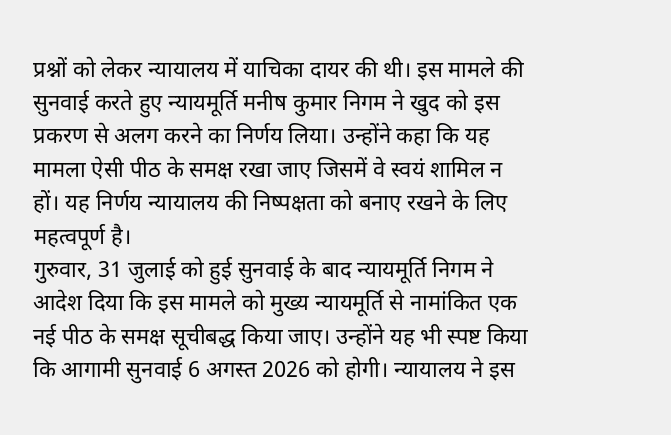प्रश्नों को लेकर न्यायालय में याचिका दायर की थी। इस मामले की सुनवाई करते हुए न्यायमूर्ति मनीष कुमार निगम ने खुद को इस प्रकरण से अलग करने का निर्णय लिया। उन्होंने कहा कि यह मामला ऐसी पीठ के समक्ष रखा जाए जिसमें वे स्वयं शामिल न हों। यह निर्णय न्यायालय की निष्पक्षता को बनाए रखने के लिए महत्वपूर्ण है।
गुरुवार, 31 जुलाई को हुई सुनवाई के बाद न्यायमूर्ति निगम ने आदेश दिया कि इस मामले को मुख्य न्यायमूर्ति से नामांकित एक नई पीठ के समक्ष सूचीबद्ध किया जाए। उन्होंने यह भी स्पष्ट किया कि आगामी सुनवाई 6 अगस्त 2026 को होगी। न्यायालय ने इस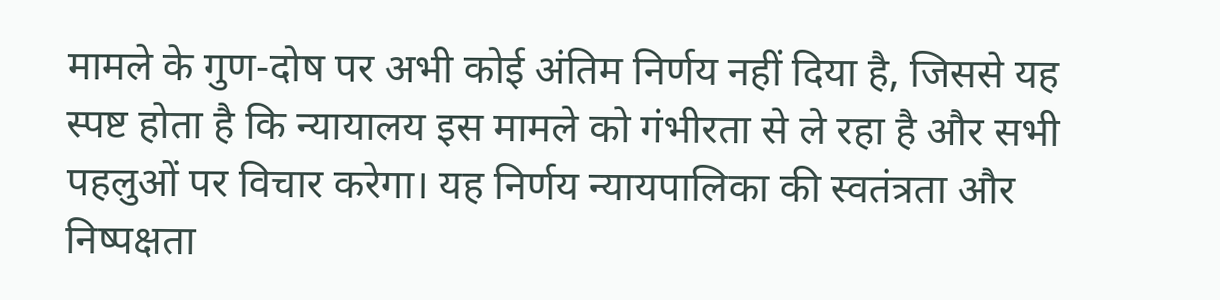मामले के गुण-दोष पर अभी कोई अंतिम निर्णय नहीं दिया है, जिससे यह स्पष्ट होता है कि न्यायालय इस मामले को गंभीरता से ले रहा है और सभी पहलुओं पर विचार करेगा। यह निर्णय न्यायपालिका की स्वतंत्रता और निष्पक्षता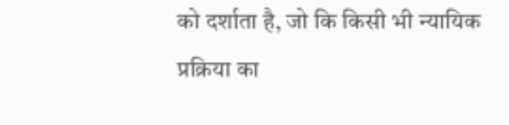को दर्शाता है, जो कि किसी भी न्यायिक प्रक्रिया का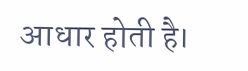आधार होती है।